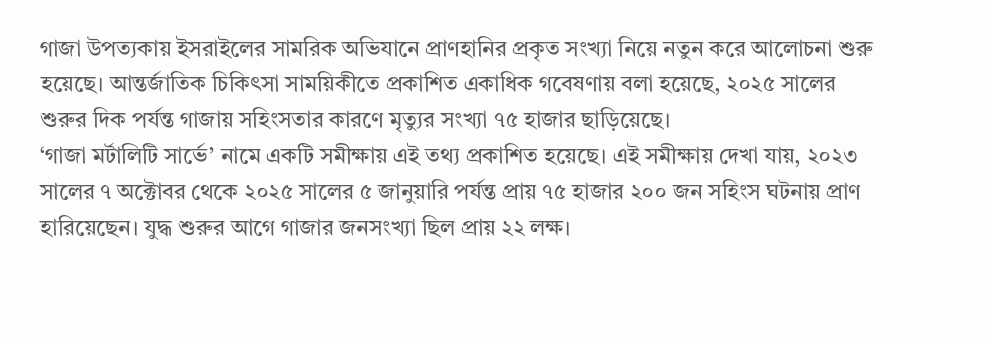গাজা উপত্যকায় ইসরাইলের সামরিক অভিযানে প্রাণহানির প্রকৃত সংখ্যা নিয়ে নতুন করে আলোচনা শুরু হয়েছে। আন্তর্জাতিক চিকিৎসা সাময়িকীতে প্রকাশিত একাধিক গবেষণায় বলা হয়েছে, ২০২৫ সালের শুরুর দিক পর্যন্ত গাজায় সহিংসতার কারণে মৃত্যুর সংখ্যা ৭৫ হাজার ছাড়িয়েছে।
‘গাজা মর্টালিটি সার্ভে’ নামে একটি সমীক্ষায় এই তথ্য প্রকাশিত হয়েছে। এই সমীক্ষায় দেখা যায়, ২০২৩ সালের ৭ অক্টোবর থেকে ২০২৫ সালের ৫ জানুয়ারি পর্যন্ত প্রায় ৭৫ হাজার ২০০ জন সহিংস ঘটনায় প্রাণ হারিয়েছেন। যুদ্ধ শুরুর আগে গাজার জনসংখ্যা ছিল প্রায় ২২ লক্ষ।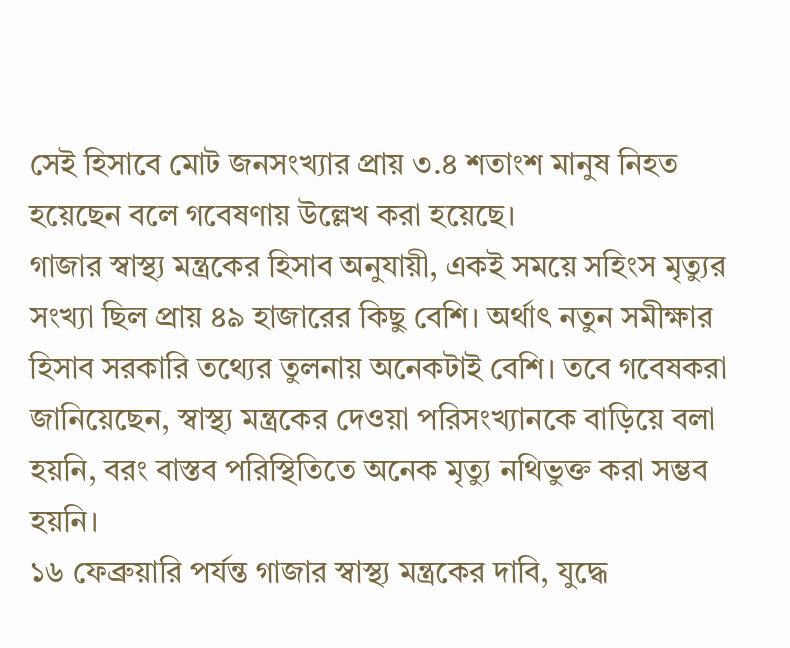সেই হিসাবে মোট জনসংখ্যার প্রায় ৩.৪ শতাংশ মানুষ নিহত হয়েছেন বলে গবেষণায় উল্লেখ করা হয়েছে।
গাজার স্বাস্থ্য মন্ত্রকের হিসাব অনুযায়ী, একই সময়ে সহিংস মৃত্যুর সংখ্যা ছিল প্রায় ৪৯ হাজারের কিছু বেশি। অর্থাৎ নতুন সমীক্ষার হিসাব সরকারি তথ্যের তুলনায় অনেকটাই বেশি। তবে গবেষকরা জানিয়েছেন, স্বাস্থ্য মন্ত্রকের দেওয়া পরিসংখ্যানকে বাড়িয়ে বলা হয়নি, বরং বাস্তব পরিস্থিতিতে অনেক মৃত্যু নথিভুক্ত করা সম্ভব হয়নি।
১৬ ফেব্রুয়ারি পর্যন্ত গাজার স্বাস্থ্য মন্ত্রকের দাবি, যুদ্ধে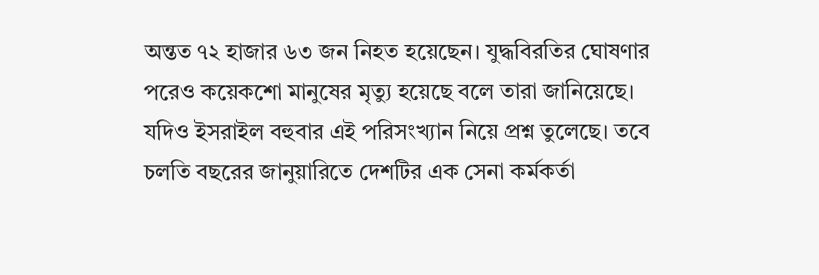অন্তত ৭২ হাজার ৬৩ জন নিহত হয়েছেন। যুদ্ধবিরতির ঘোষণার পরেও কয়েকশো মানুষের মৃত্যু হয়েছে বলে তারা জানিয়েছে। যদিও ইসরাইল বহুবার এই পরিসংখ্যান নিয়ে প্রশ্ন তুলেছে। তবে চলতি বছরের জানুয়ারিতে দেশটির এক সেনা কর্মকর্তা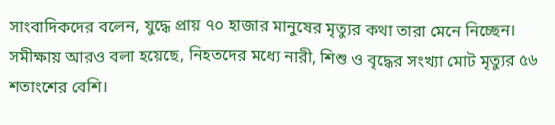সাংবাদিকদের বলেন, যুদ্ধে প্রায় ৭০ হাজার মানুষের মৃত্যুর কথা তারা মেনে নিচ্ছেন।
সমীক্ষায় আরও বলা হয়েছে, নিহতদের মধ্যে নারী, শিশু ও বৃদ্ধের সংখ্যা মোট মৃত্যুর ৫৬ শতাংশের বেশি।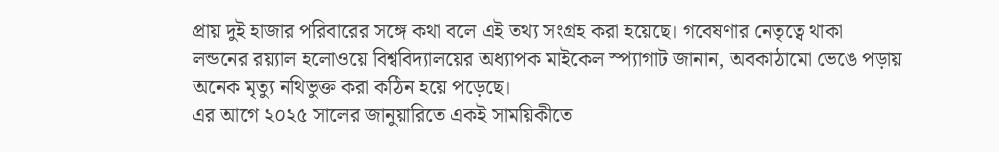প্রায় দুই হাজার পরিবারের সঙ্গে কথা বলে এই তথ্য সংগ্রহ করা হয়েছে। গবেষণার নেতৃত্বে থাকা লন্ডনের রয়্যাল হলোওয়ে বিশ্ববিদ্যালয়ের অধ্যাপক মাইকেল স্প্যাগাট জানান, অবকাঠামো ভেঙে পড়ায় অনেক মৃত্যু নথিভুক্ত করা কঠিন হয়ে পড়েছে।
এর আগে ২০২৫ সালের জানুয়ারিতে একই সাময়িকীতে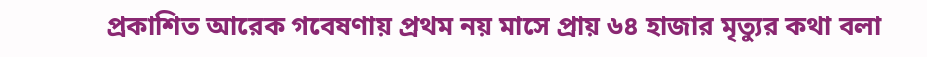প্রকাশিত আরেক গবেষণায় প্রথম নয় মাসে প্রায় ৬৪ হাজার মৃত্যুর কথা বলা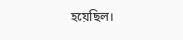হয়েছিল।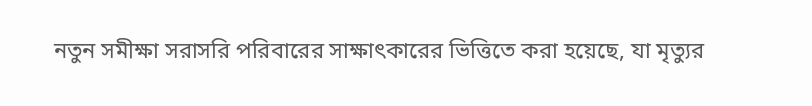নতুন সমীক্ষা সরাসরি পরিবারের সাক্ষাৎকারের ভিত্তিতে করা হয়েছে, যা মৃত্যুর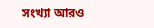সংখ্যা আরও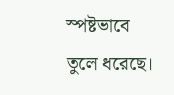স্পষ্টভাবে তুলে ধরেছে।